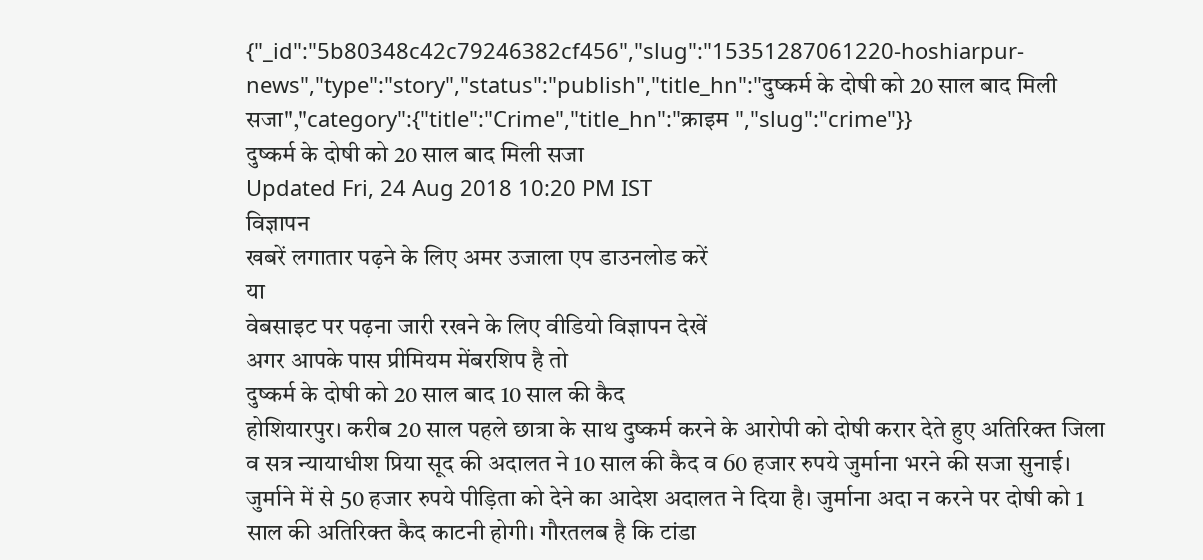{"_id":"5b80348c42c79246382cf456","slug":"15351287061220-hoshiarpur-news","type":"story","status":"publish","title_hn":"दुष्कर्म के दोषी को 20 साल बाद मिली सजा","category":{"title":"Crime","title_hn":"क्राइम ","slug":"crime"}}
दुष्कर्म के दोषी को 20 साल बाद मिली सजा
Updated Fri, 24 Aug 2018 10:20 PM IST
विज्ञापन
खबरें लगातार पढ़ने के लिए अमर उजाला एप डाउनलोड करें
या
वेबसाइट पर पढ़ना जारी रखने के लिए वीडियो विज्ञापन देखें
अगर आपके पास प्रीमियम मेंबरशिप है तो
दुष्कर्म के दोषी को 20 साल बाद 10 साल की कैद
होशियारपुर। करीब 20 साल पहले छात्रा के साथ दुष्कर्म करने के आरोपी को दोषी करार देते हुए अतिरिक्त जिला व सत्र न्यायाधीश प्रिया सूद की अदालत ने 10 साल की कैद व 60 हजार रुपये जुर्माना भरने की सजा सुनाई। जुर्माने में से 50 हजार रुपये पीड़िता को देने का आदेश अदालत ने दिया है। जुर्माना अदा न करने पर दोषी को 1 साल की अतिरिक्त कैद काटनी होगी। गौरतलब है कि टांडा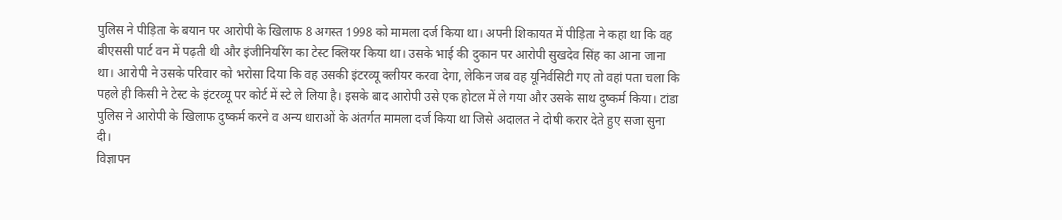पुलिस ने पीड़िता के बयान पर आरोपी के खिलाफ 8 अगस्त 1998 को मामला दर्ज किया था। अपनी शिकायत में पीड़िता ने कहा था कि वह बीएससी पार्ट वन में पढ़ती थी और इंजीनियरिंग का टेस्ट क्लियर किया था। उसके भाई की दुकान पर आरोपी सुखदेव सिंह का आना जाना था। आरोपी ने उसके परिवार को भरोसा दिया कि वह उसकी इंटरव्यू क्लीयर करवा देगा, लेकिन जब वह यूनिर्वसिटी गए तो वहां पता चला कि पहले ही किसी ने टेस्ट के इंटरव्यू पर कोर्ट में स्टे ले लिया है। इसके बाद आरोपी उसे एक होटल में ले गया और उसके साथ दुष्कर्म किया। टांडा पुलिस ने आरोपी के खिलाफ दुष्कर्म करने व अन्य धाराओं के अंतर्गत मामला दर्ज किया था जिसे अदालत ने दोषी करार देते हुए सजा सुना दी।
विज्ञापन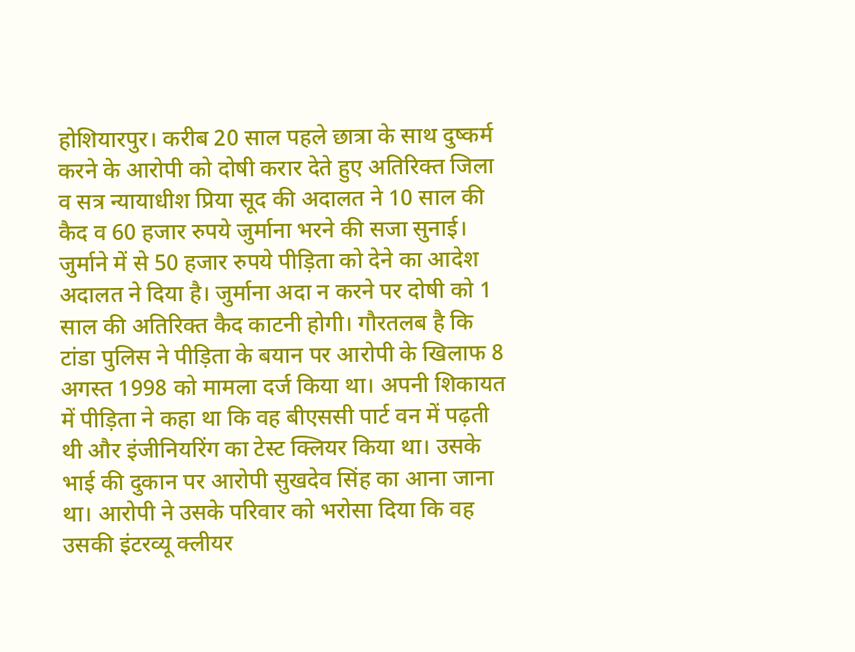होशियारपुर। करीब 20 साल पहले छात्रा के साथ दुष्कर्म करने के आरोपी को दोषी करार देते हुए अतिरिक्त जिला व सत्र न्यायाधीश प्रिया सूद की अदालत ने 10 साल की कैद व 60 हजार रुपये जुर्माना भरने की सजा सुनाई। जुर्माने में से 50 हजार रुपये पीड़िता को देने का आदेश अदालत ने दिया है। जुर्माना अदा न करने पर दोषी को 1 साल की अतिरिक्त कैद काटनी होगी। गौरतलब है कि टांडा पुलिस ने पीड़िता के बयान पर आरोपी के खिलाफ 8 अगस्त 1998 को मामला दर्ज किया था। अपनी शिकायत में पीड़िता ने कहा था कि वह बीएससी पार्ट वन में पढ़ती थी और इंजीनियरिंग का टेस्ट क्लियर किया था। उसके भाई की दुकान पर आरोपी सुखदेव सिंह का आना जाना था। आरोपी ने उसके परिवार को भरोसा दिया कि वह उसकी इंटरव्यू क्लीयर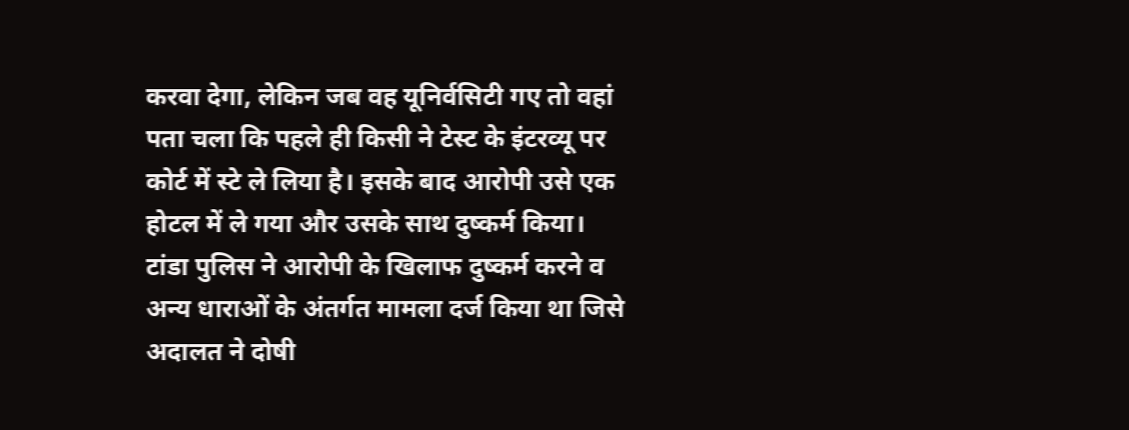करवा देगा, लेकिन जब वह यूनिर्वसिटी गए तो वहां पता चला कि पहले ही किसी ने टेस्ट के इंटरव्यू पर कोर्ट में स्टे ले लिया है। इसके बाद आरोपी उसे एक होटल में ले गया और उसके साथ दुष्कर्म किया। टांडा पुलिस ने आरोपी के खिलाफ दुष्कर्म करने व अन्य धाराओं के अंतर्गत मामला दर्ज किया था जिसे अदालत ने दोषी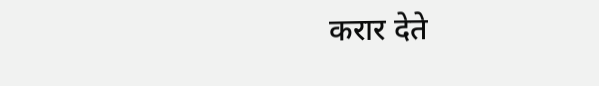करार देते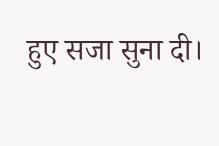हुए सजा सुना दी।